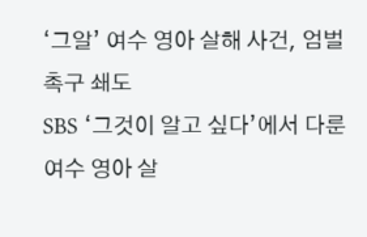‘그알’ 여수 영아 살해 사건, 엄벌 촉구 쇄도
SBS ‘그것이 알고 싶다’에서 다룬 여수 영아 살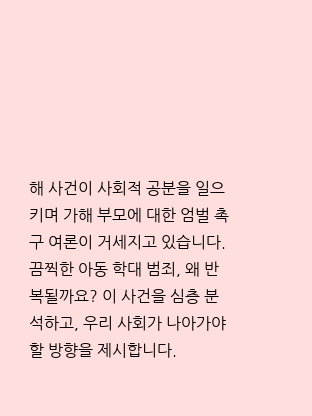해 사건이 사회적 공분을 일으키며 가해 부모에 대한 엄벌 촉구 여론이 거세지고 있습니다. 끔찍한 아동 학대 범죄, 왜 반복될까요? 이 사건을 심층 분석하고, 우리 사회가 나아가야 할 방향을 제시합니다.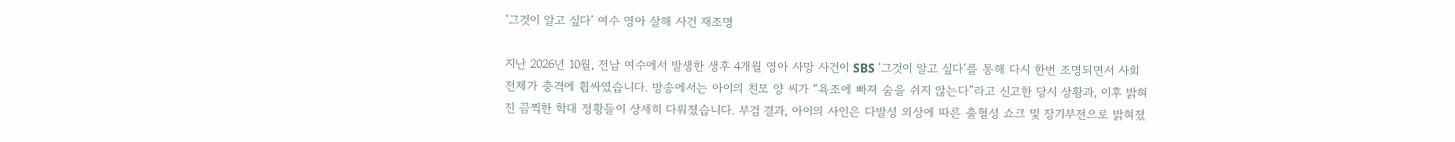‘그것이 알고 싶다’ 여수 영아 살해 사건 재조명

지난 2026년 10월, 전남 여수에서 발생한 생후 4개월 영아 사망 사건이 SBS ‘그것이 알고 싶다’를 통해 다시 한번 조명되면서 사회 전체가 충격에 휩싸였습니다. 방송에서는 아이의 친모 양 씨가 “욕조에 빠져 숨을 쉬지 않는다”라고 신고한 당시 상황과, 이후 밝혀진 끔찍한 학대 정황들이 상세히 다뤄졌습니다. 부검 결과, 아이의 사인은 다발성 외상에 따른 출혈성 쇼크 및 장기부전으로 밝혀졌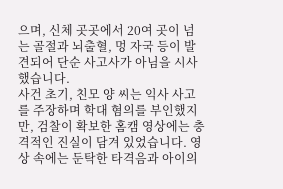으며, 신체 곳곳에서 20여 곳이 넘는 골절과 뇌출혈, 멍 자국 등이 발견되어 단순 사고사가 아님을 시사했습니다.
사건 초기, 친모 양 씨는 익사 사고를 주장하며 학대 혐의를 부인했지만, 검찰이 확보한 홈캠 영상에는 충격적인 진실이 담겨 있었습니다. 영상 속에는 둔탁한 타격음과 아이의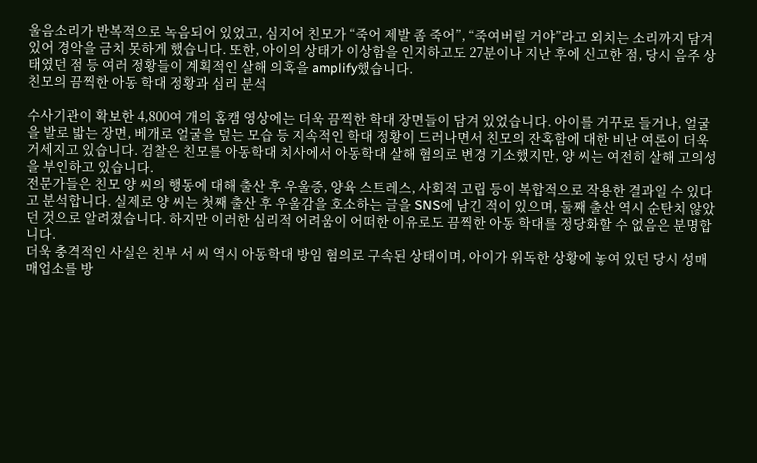울음소리가 반복적으로 녹음되어 있었고, 심지어 친모가 “죽어 제발 좀 죽어”, “죽여버릴 거야”라고 외치는 소리까지 담겨 있어 경악을 금치 못하게 했습니다. 또한, 아이의 상태가 이상함을 인지하고도 27분이나 지난 후에 신고한 점, 당시 음주 상태였던 점 등 여러 정황들이 계획적인 살해 의혹을 amplify했습니다.
친모의 끔찍한 아동 학대 정황과 심리 분석

수사기관이 확보한 4,800여 개의 홈캠 영상에는 더욱 끔찍한 학대 장면들이 담겨 있었습니다. 아이를 거꾸로 들거나, 얼굴을 발로 밟는 장면, 베개로 얼굴을 덮는 모습 등 지속적인 학대 정황이 드러나면서 친모의 잔혹함에 대한 비난 여론이 더욱 거세지고 있습니다. 검찰은 친모를 아동학대 치사에서 아동학대 살해 혐의로 변경 기소했지만, 양 씨는 여전히 살해 고의성을 부인하고 있습니다.
전문가들은 친모 양 씨의 행동에 대해 출산 후 우울증, 양육 스트레스, 사회적 고립 등이 복합적으로 작용한 결과일 수 있다고 분석합니다. 실제로 양 씨는 첫째 출산 후 우울감을 호소하는 글을 SNS에 남긴 적이 있으며, 둘째 출산 역시 순탄치 않았던 것으로 알려졌습니다. 하지만 이러한 심리적 어려움이 어떠한 이유로도 끔찍한 아동 학대를 정당화할 수 없음은 분명합니다.
더욱 충격적인 사실은 친부 서 씨 역시 아동학대 방임 혐의로 구속된 상태이며, 아이가 위독한 상황에 놓여 있던 당시 성매매업소를 방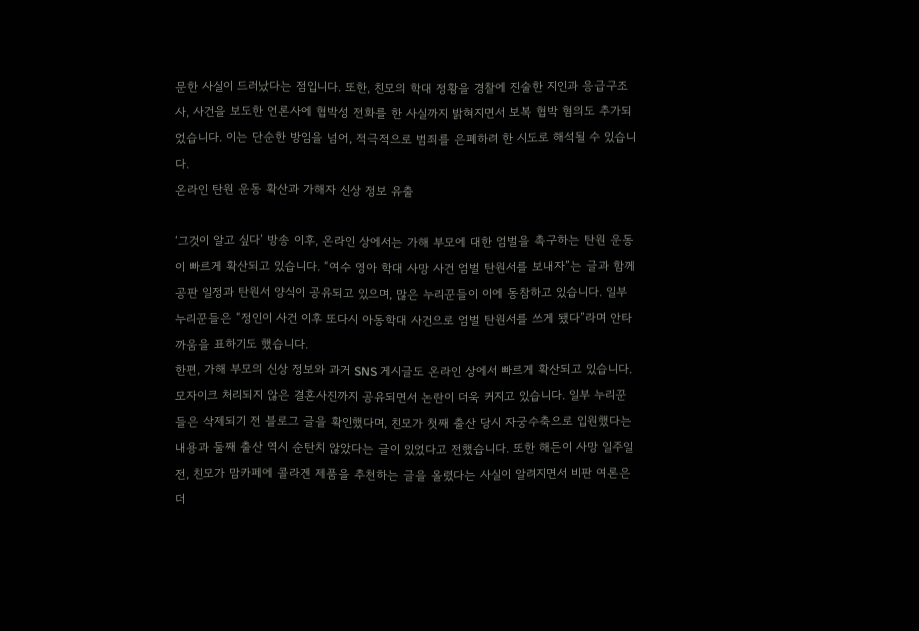문한 사실이 드러났다는 점입니다. 또한, 친모의 학대 정황을 경찰에 진술한 지인과 응급구조사, 사건을 보도한 언론사에 협박성 전화를 한 사실까지 밝혀지면서 보복 협박 혐의도 추가되었습니다. 이는 단순한 방임을 넘어, 적극적으로 범죄를 은폐하려 한 시도로 해석될 수 있습니다.
온라인 탄원 운동 확산과 가해자 신상 정보 유출

‘그것이 알고 싶다’ 방송 이후, 온라인 상에서는 가해 부모에 대한 엄벌을 촉구하는 탄원 운동이 빠르게 확산되고 있습니다. “여수 영아 학대 사망 사건 엄벌 탄원서를 보내자”는 글과 함께 공판 일정과 탄원서 양식이 공유되고 있으며, 많은 누리꾼들이 이에 동참하고 있습니다. 일부 누리꾼들은 “정인이 사건 이후 또다시 아동학대 사건으로 엄벌 탄원서를 쓰게 됐다”라며 안타까움을 표하기도 했습니다.
한편, 가해 부모의 신상 정보와 과거 SNS 게시글도 온라인 상에서 빠르게 확산되고 있습니다. 모자이크 처리되지 않은 결혼사진까지 공유되면서 논란이 더욱 커지고 있습니다. 일부 누리꾼들은 삭제되기 전 블로그 글을 확인했다며, 친모가 첫째 출산 당시 자궁수축으로 입원했다는 내용과 둘째 출산 역시 순탄치 않았다는 글이 있었다고 전했습니다. 또한 해든이 사망 일주일 전, 친모가 맘카페에 콜라겐 제품을 추천하는 글을 올렸다는 사실이 알려지면서 비판 여론은 더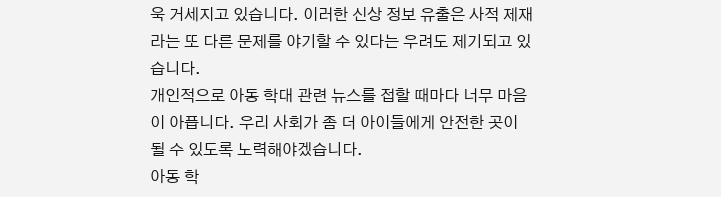욱 거세지고 있습니다. 이러한 신상 정보 유출은 사적 제재라는 또 다른 문제를 야기할 수 있다는 우려도 제기되고 있습니다.
개인적으로 아동 학대 관련 뉴스를 접할 때마다 너무 마음이 아픕니다. 우리 사회가 좀 더 아이들에게 안전한 곳이 될 수 있도록 노력해야겠습니다.
아동 학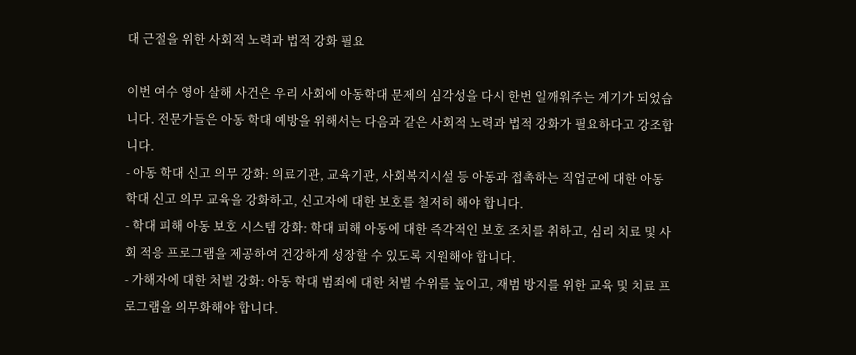대 근절을 위한 사회적 노력과 법적 강화 필요

이번 여수 영아 살해 사건은 우리 사회에 아동학대 문제의 심각성을 다시 한번 일깨워주는 계기가 되었습니다. 전문가들은 아동 학대 예방을 위해서는 다음과 같은 사회적 노력과 법적 강화가 필요하다고 강조합니다.
- 아동 학대 신고 의무 강화: 의료기관, 교육기관, 사회복지시설 등 아동과 접촉하는 직업군에 대한 아동 학대 신고 의무 교육을 강화하고, 신고자에 대한 보호를 철저히 해야 합니다.
- 학대 피해 아동 보호 시스템 강화: 학대 피해 아동에 대한 즉각적인 보호 조치를 취하고, 심리 치료 및 사회 적응 프로그램을 제공하여 건강하게 성장할 수 있도록 지원해야 합니다.
- 가해자에 대한 처벌 강화: 아동 학대 범죄에 대한 처벌 수위를 높이고, 재범 방지를 위한 교육 및 치료 프로그램을 의무화해야 합니다.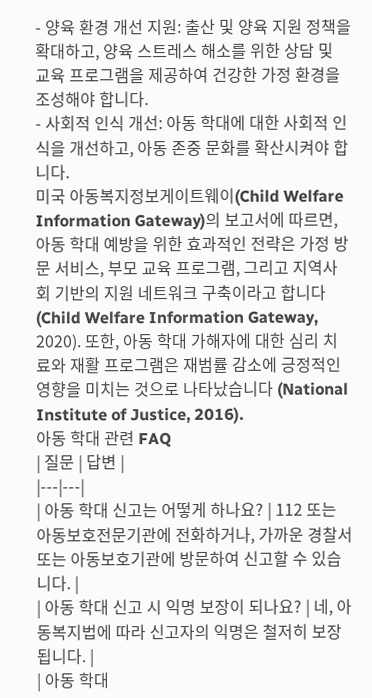- 양육 환경 개선 지원: 출산 및 양육 지원 정책을 확대하고, 양육 스트레스 해소를 위한 상담 및 교육 프로그램을 제공하여 건강한 가정 환경을 조성해야 합니다.
- 사회적 인식 개선: 아동 학대에 대한 사회적 인식을 개선하고, 아동 존중 문화를 확산시켜야 합니다.
미국 아동복지정보게이트웨이(Child Welfare Information Gateway)의 보고서에 따르면, 아동 학대 예방을 위한 효과적인 전략은 가정 방문 서비스, 부모 교육 프로그램, 그리고 지역사회 기반의 지원 네트워크 구축이라고 합니다 (Child Welfare Information Gateway, 2020). 또한, 아동 학대 가해자에 대한 심리 치료와 재활 프로그램은 재범률 감소에 긍정적인 영향을 미치는 것으로 나타났습니다 (National Institute of Justice, 2016).
아동 학대 관련 FAQ
| 질문 | 답변 |
|---|---|
| 아동 학대 신고는 어떻게 하나요? | 112 또는 아동보호전문기관에 전화하거나, 가까운 경찰서 또는 아동보호기관에 방문하여 신고할 수 있습니다. |
| 아동 학대 신고 시 익명 보장이 되나요? | 네, 아동복지법에 따라 신고자의 익명은 철저히 보장됩니다. |
| 아동 학대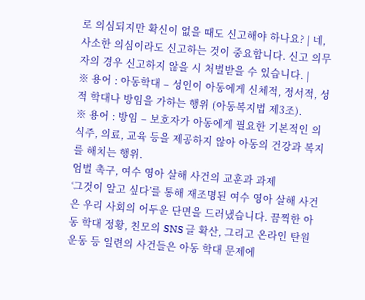로 의심되지만 확신이 없을 때도 신고해야 하나요? | 네, 사소한 의심이라도 신고하는 것이 중요합니다. 신고 의무자의 경우 신고하지 않을 시 처벌받을 수 있습니다. |
※ 용어 : 아동학대 – 성인이 아동에게 신체적, 정서적, 성적 학대나 방임을 가하는 행위 (아동복지법 제3조).
※ 용어 : 방임 – 보호자가 아동에게 필요한 기본적인 의식주, 의료, 교육 등을 제공하지 않아 아동의 건강과 복지를 해치는 행위.
엄벌 촉구, 여수 영아 살해 사건의 교훈과 과제
‘그것이 알고 싶다’를 통해 재조명된 여수 영아 살해 사건은 우리 사회의 어두운 단면을 드러냈습니다. 끔찍한 아동 학대 정황, 친모의 SNS 글 확산, 그리고 온라인 탄원 운동 등 일련의 사건들은 아동 학대 문제에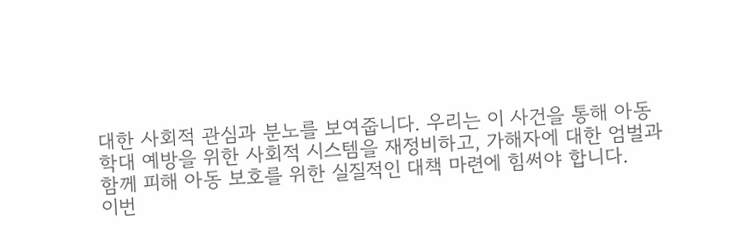대한 사회적 관심과 분노를 보여줍니다. 우리는 이 사건을 통해 아동 학대 예방을 위한 사회적 시스템을 재정비하고, 가해자에 대한 엄벌과 함께 피해 아동 보호를 위한 실질적인 대책 마련에 힘써야 합니다.
이번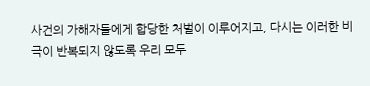사건의 가해자들에게 합당한 처벌이 이루어지고, 다시는 이러한 비극이 반복되지 않도록 우리 모두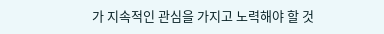가 지속적인 관심을 가지고 노력해야 할 것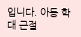입니다. 아동 학대 근절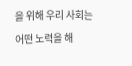을 위해 우리 사회는 어떤 노력을 해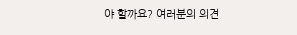야 할까요? 여러분의 의견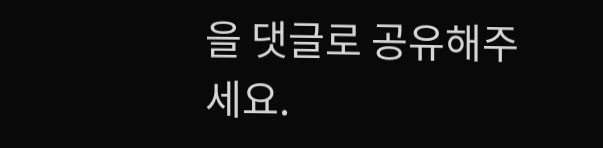을 댓글로 공유해주세요.